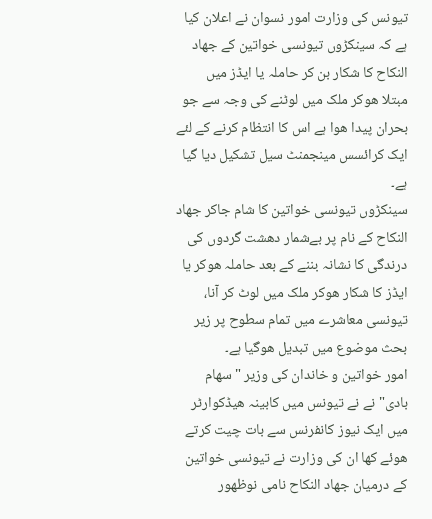تیونس کی وزارت امور نسوان نے اعلان کیا ہے کہ سینکڑوں تیونسی خواتین کے جھاد النکاح کا شکار بن کر حاملہ یا ایڈز میں
مبتلا ھوکر ملک میں لوٹنے کی وجہ سے جو بحران پیدا ھوا ہے اس کا انتظام کرنے کے لئے ایک کرائسس مینجمنٹ سیل تشکیل دیا گیا ہے۔
سینکڑوں تیونسی خواتین کا شام جاکر جھاد النکاح کے نام پر بےشمار دھشت گردوں کی درندگی کا نشانہ بننے کے بعد حاملہ ھوکر یا ایڈز کا شکار ھوکر ملک میں لوٹ کر آنا، تیونسی معاشرے میں تمام سطوح پر زیر بحث موضوع میں تبدیل ھوگیا ہے۔
امور خواتین و خاندان کی وزیر "سھام بادی" نے نے تیونس میں کابینہ ھیڈکوارٹر میں ایک نیوز کانفرنس سے بات چیت کرتے ھوئے کھا ان کی وزارت نے تیونسی خواتین کے درمیان جھاد النکاح نامی نوظھور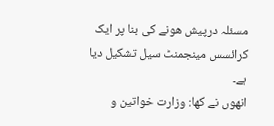مسئلہ درپیش ھونے کی بنا پر ایک کرائسس مینجمنٹ سیل تشکیل دیا ہے۔
انھوں نے کھا: وزارت خواتین و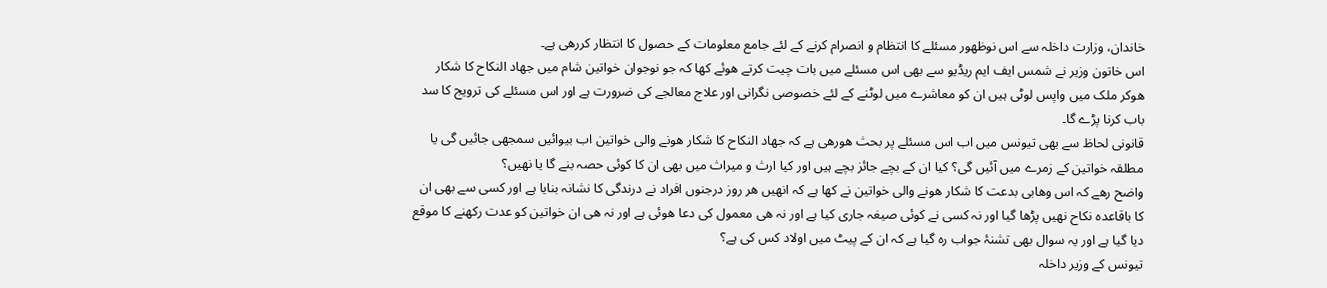خاندان، وزارت داخلہ سے اس نوظھور مسئلے کا انتظام و انصرام کرنے کے لئے جامع معلومات کے حصول کا انتظار کررھی ہے۔
اس خاتون وزير نے شمس ایف ایم ریڈیو سے بھی اس مسئلے میں بات چیت کرتے ھوئے کھا کہ جو نوجوان خواتین شام میں جھاد النکاح کا شکار ھوکر ملک میں واپس لوٹی ہیں ان کو معاشرے میں لوٹنے کے لئے خصوصی نگرانی اور علاج معالجے کی ضرورت ہے اور اس مسئلے کی ترویج کا سد باب کرنا پڑے گا۔
قانونی لحاظ سے بھی تیونس میں اب اس مسئلے پر بحث ھورھی ہے کہ جھاد النکاح کا شکار ھونے والی خواتین اب بیوائیں سمجھی جائیں گی یا مطلقہ خواتین کے زمرے میں آئیں گی؟ کیا ان کے بچے جائز بچے ہیں اور کیا ارث و میراث میں بھی ان کا کوئی حصہ بنے گا یا نھیں؟
واضح رھے کہ اس وھابی بدعت کا شکار ھونے والی خواتین نے کھا ہے کہ انھيں ھر روز درجنوں افراد نے درندگی کا نشانہ بنایا ہے اور کسی سے بھی ان کا باقاعدہ نکاح نھیں پڑھا گیا اور نہ کسی نے کوئی صیغہ جاری کیا ہے اور نہ ھی معمول کی دعا ھوئی ہے اور نہ ھی ان خواتین کو عدت رکھنے کا موقع دیا گیا ہے اور یہ سوال بھی تشنۂ جواب رہ گیا ہے کہ ان کے پیٹ میں اولاد کس کی ہے؟
تیونس کے وزير داخلہ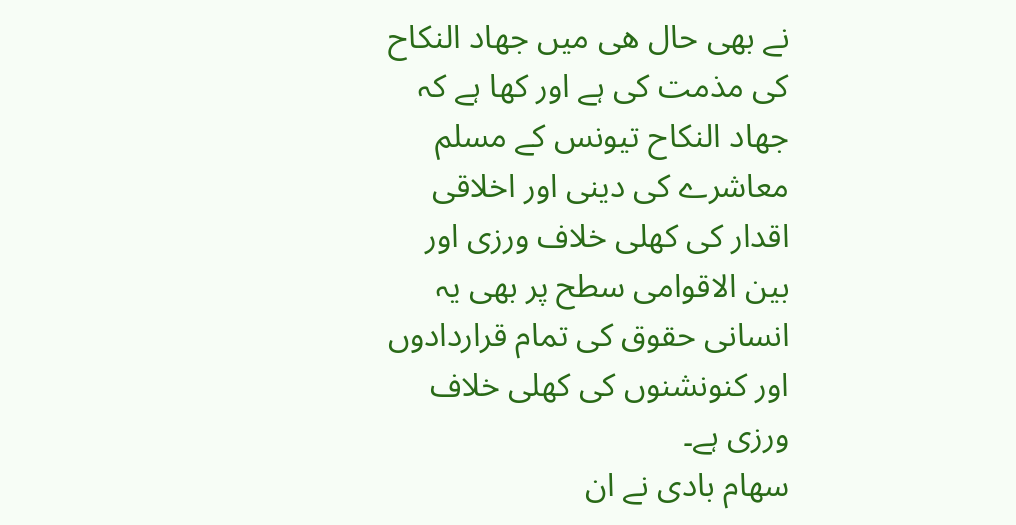نے بھی حال ھی میں جھاد النکاح کی مذمت کی ہے اور کھا ہے کہ جھاد النکاح تیونس کے مسلم معاشرے کی دینی اور اخلاقی اقدار کی کھلی خلاف ورزی اور بین الاقوامی سطح پر بھی یہ انسانی حقوق کی تمام قراردادوں اور کنونشنوں کی کھلی خلاف ورزی ہے۔
سھام بادی نے ان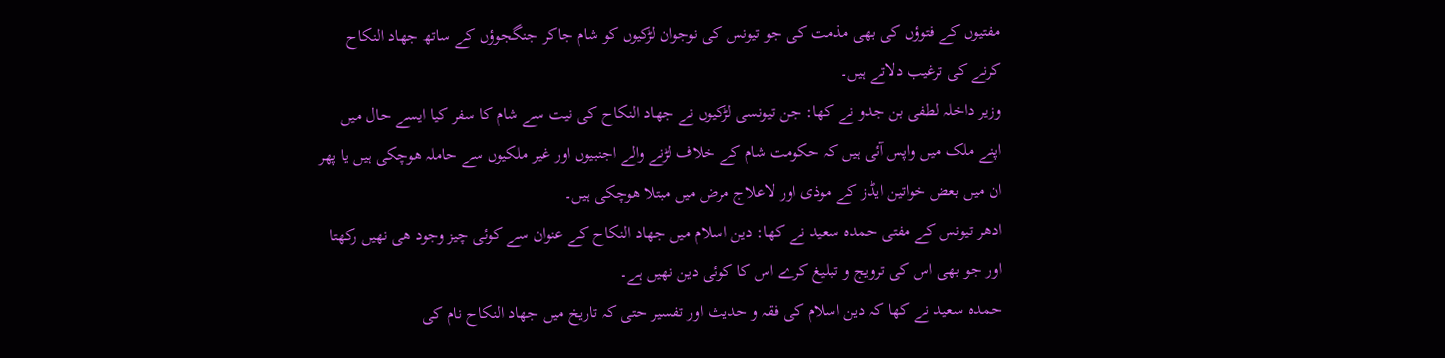مفتیوں کے فتوؤں کی بھی مذمت کی جو تیونس کی نوجوان لڑکیوں کو شام جاکر جنگجوؤں کے ساتھ جھاد النکاح کرنے کی ترغیب دلاتے ہیں۔
وزیر داخلہ لطفی بن جدو نے کھا: جن تیونسی لڑکیوں نے جھاد النکاح کی نیت سے شام کا سفر کیا ایسے حال میں اپنے ملک میں واپس آئی ہیں کہ حکومت شام کے خلاف لڑنے والے اجنبیوں اور غیر ملکیوں سے حاملہ ھوچکی ہیں یا پھر ان میں بعض خواتین ایڈز کے موذی اور لاعلاج مرض میں مبتلا ھوچکی ہیں۔
ادھر تیونس کے مفتی حمدہ سعید نے کھا: دین اسلام میں جھاد النکاح کے عنوان سے کوئی چیز وجود ھی نھيں رکھتا اور جو بھی اس کی ترویج و تبلیغ کرے اس کا کوئی دین نھيں ہے۔
حمدہ سعيد نے کھا کہ دین اسلام کی فقہ و حدیث اور تفسیر حتی کہ تاریخ میں جھاد النکاح نام کی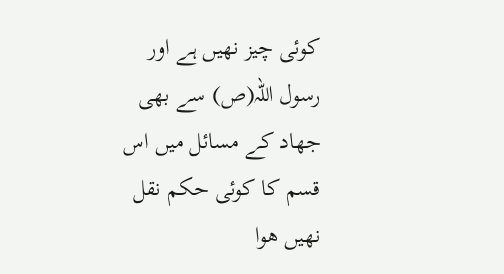کوئی چيز نھیں ہے اور رسول اللہ(ص) سے بھی جھاد کے مسائل میں اس قسم کا کوئی حکم نقل نھیں ھوا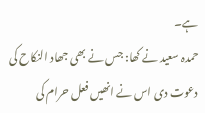ہے۔
حمدہ سعيد نے کھا: جس نے بھی جھاد النکاح کی دعوت دی اس نے انھيں فعل حرام کی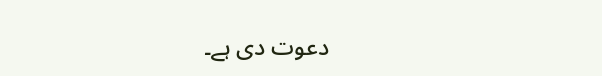دعوت دی ہے۔